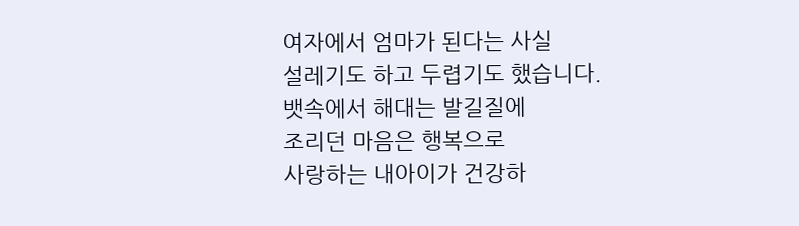여자에서 엄마가 된다는 사실
설레기도 하고 두렵기도 했습니다.
뱃속에서 해대는 발길질에
조리던 마음은 행복으로
사랑하는 내아이가 건강하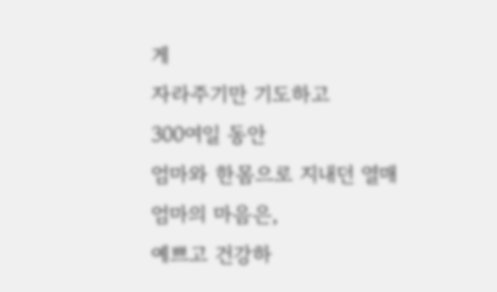게
자라주기만 기도하고
300여일 동안
엄마와 한몸으로 지내던 열매
엄마의 마음은,
예쁘고 건강하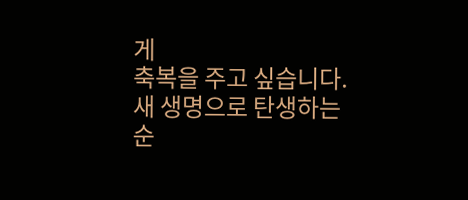게
축복을 주고 싶습니다.
새 생명으로 탄생하는 순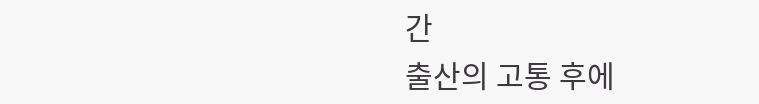간
출산의 고통 후에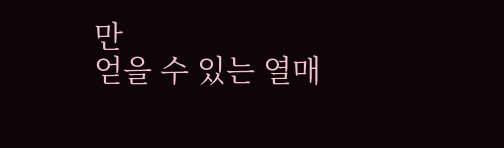만
얻을 수 있는 열매